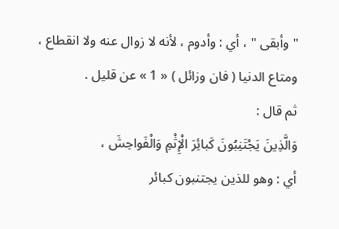" وأبقى " ، أي : وأدوم ، لأنه لا زوال عنه ولا انقطاع ، ومتاع الدنيا ( فان وزائل ) « 1 » عن قليل .
ثم قال :
وَالَّذِينَ يَجْتَنِبُونَ كَبائِرَ الْإِثْمِ وَالْفَواحِشَ ،
أي : وهو للذين يجتنبون كبائر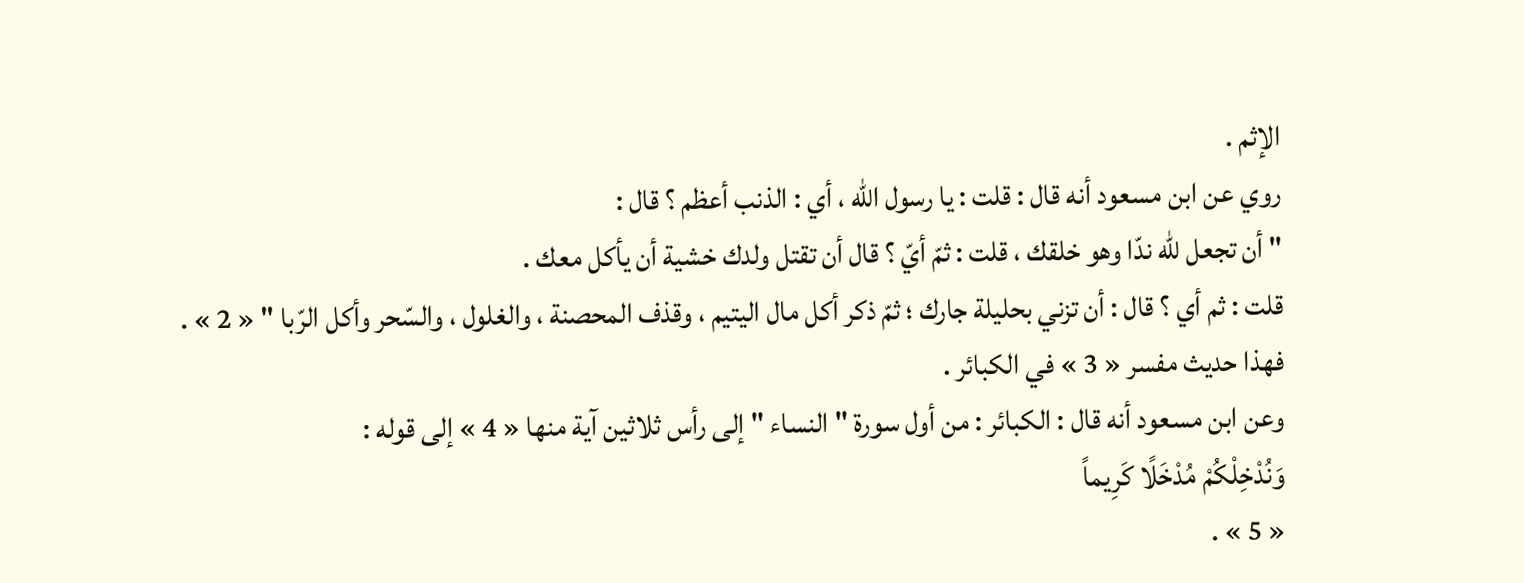الإثم .
روي عن ابن مسعود أنه قال : قلت : يا رسول اللّه ، أي : الذنب أعظم ؟ قال :
" أن تجعل للّه ندّا وهو خلقك ، قلت : ثمّ أيّ ؟ قال أن تقتل ولدك خشية أن يأكل معك .
قلت : ثم أي ؟ قال : أن تزني بحليلة جارك ؛ ثمّ ذكر أكل مال اليتيم ، وقذف المحصنة ، والغلول ، والسّحر وأكل الرّبا " « 2 » .
فهذا حديث مفسر « 3 » في الكبائر .
وعن ابن مسعود أنه قال : الكبائر : من أول سورة " النساء " إلى رأس ثلاثين آية منها « 4 » إلى قوله :
وَنُدْخِلْكُمْ مُدْخَلًا كَرِيماً
« 5 » .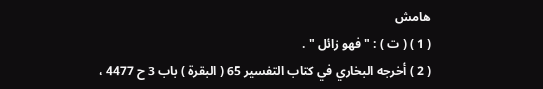هامش
( 1 ) ( ت ) : " فهو زائل " .
( 2 ) أخرجه البخاري في كتاب التفسير 65 ( البقرة ) باب 3 ح 4477 ،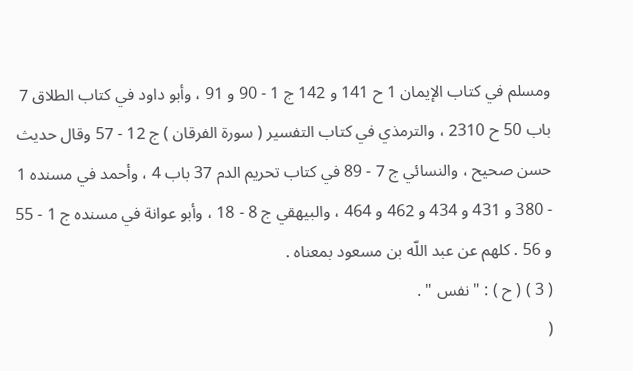ومسلم في كتاب الإيمان 1 ح 141 و 142 ج 1 - 90 و 91 ، وأبو داود في كتاب الطلاق 7 باب 50 ح 2310 ، والترمذي في كتاب التفسير ( سورة الفرقان ) ج 12 - 57 وقال حديث حسن صحيح ، والنسائي ج 7 - 89 في كتاب تحريم الدم 37 باب 4 ، وأحمد في مسنده 1 - 380 و 431 و 434 و 462 و 464 ، والبيهقي ج 8 - 18 ، وأبو عوانة في مسنده ج 1 - 55 و 56 . كلهم عن عبد اللّه بن مسعود بمعناه .
( 3 ) ( ح ) : " نفس " .
(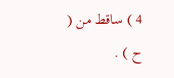4 ) ساقط من ( ح ) .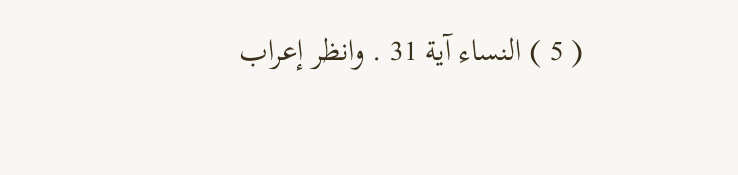( 5 ) النساء آية 31 . وانظر إعراب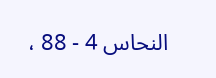النحاس 4 - 88 ،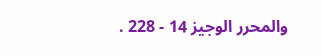والمحرر الوجيز 14 - 228 .